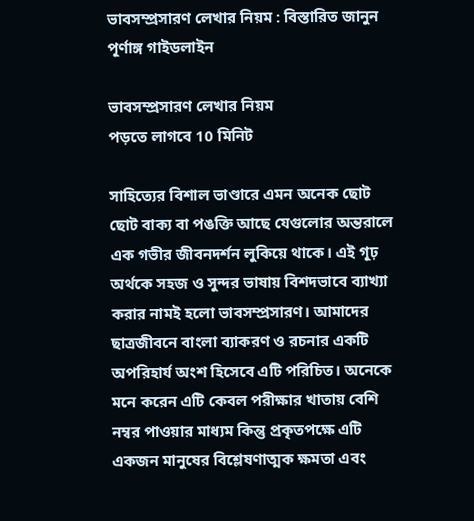ভাবসম্প্রসারণ লেখার নিয়ম : বিস্তারিত জানুন পূর্ণাঙ্গ গাইডলাইন

ভাবসম্প্রসারণ লেখার নিয়ম
পড়তে লাগবে 10 মিনিট

সাহিত্যের বিশাল ভাণ্ডারে এমন অনেক ছোট ছোট বাক্য বা পঙক্তি আছে যেগুলোর অন্তরালে এক গভীর জীবনদর্শন লুকিয়ে থাকে। এই গূঢ় অর্থকে সহজ ও সুন্দর ভাষায় বিশদভাবে ব্যাখ্যা করার নামই হলো ভাবসম্প্রসারণ। আমাদের ছাত্রজীবনে বাংলা ব্যাকরণ ও রচনার একটি অপরিহার্য অংশ হিসেবে এটি পরিচিত। অনেকে মনে করেন এটি কেবল পরীক্ষার খাতায় বেশি নম্বর পাওয়ার মাধ্যম কিন্তু প্রকৃতপক্ষে এটি একজন মানুষের বিশ্লেষণাত্মক ক্ষমতা এবং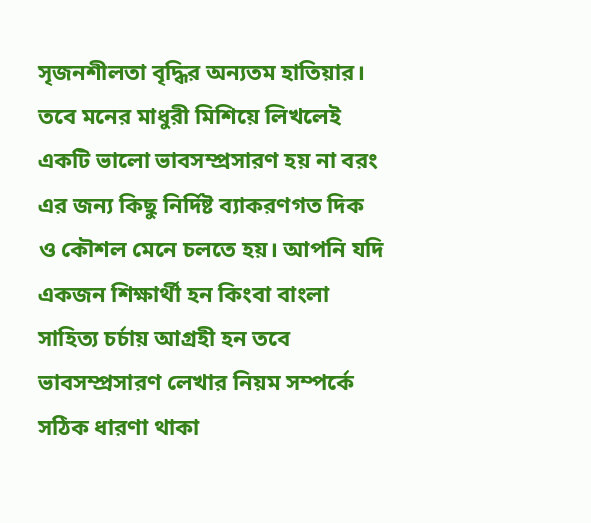সৃজনশীলতা বৃদ্ধির অন্যতম হাতিয়ার। তবে মনের মাধুরী মিশিয়ে লিখলেই একটি ভালো ভাবসম্প্রসারণ হয় না বরং এর জন্য কিছু নির্দিষ্ট ব্যাকরণগত দিক ও কৌশল মেনে চলতে হয়। আপনি যদি একজন শিক্ষার্থী হন কিংবা বাংলা সাহিত্য চর্চায় আগ্রহী হন তবে ভাবসম্প্রসারণ লেখার নিয়ম সম্পর্কে সঠিক ধারণা থাকা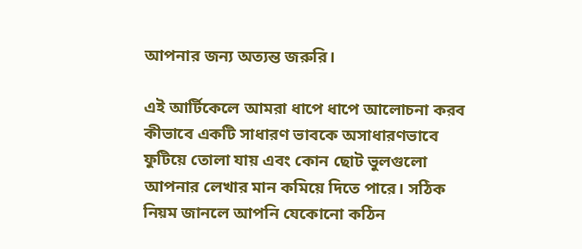আপনার জন্য অত্যন্ত জরুরি।

এই আর্টিকেলে আমরা ধাপে ধাপে আলোচনা করব কীভাবে একটি সাধারণ ভাবকে অসাধারণভাবে ফুটিয়ে তোলা যায় এবং কোন ছোট ভুলগুলো আপনার লেখার মান কমিয়ে দিতে পারে। সঠিক নিয়ম জানলে আপনি যেকোনো কঠিন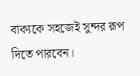বাক্যকে সহজেই সুন্দর রূপ দিতে পারবেন।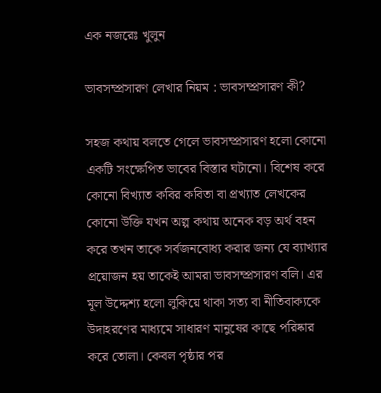এক নজরেঃ খুলুন

ভাবসম্প্রসারণ লেখার নিয়ম : ভাবসম্প্রসারণ কী?

সহজ কথায় বলতে গেলে ভাবসম্প্রসারণ হলো কোনো একটি সংক্ষেপিত ভাবের বিস্তার ঘটানো। বিশেষ করে কোনো বিখ্যাত কবির কবিতা বা প্রখ্যাত লেখকের কোনো উক্তি যখন অল্প কথায় অনেক বড় অর্থ বহন করে তখন তাকে সর্বজনবোধ্য করার জন্য যে ব্যাখ্যার প্রয়োজন হয় তাকেই আমরা ভাবসম্প্রসারণ বলি। এর মূল উদ্দেশ্য হলো লুকিয়ে থাকা সত্য বা নীতিবাক্যকে উদাহরণের মাধ্যমে সাধারণ মানুষের কাছে পরিষ্কার করে তোলা। কেবল পৃষ্ঠার পর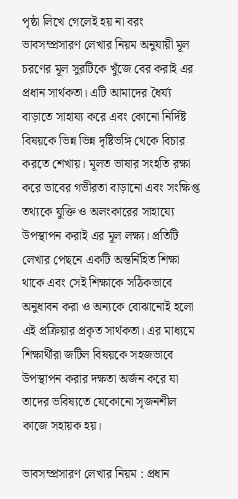পৃষ্ঠা লিখে গেলেই হয় না বরং ভাবসম্প্রসারণ লেখার নিয়ম অনুযায়ী মূল চরণের মূল সুরটিকে খুঁজে বের করাই এর প্রধান সার্থকতা। এটি আমাদের ধৈর্য্য বাড়াতে সাহায্য করে এবং কোনো নির্দিষ্ট বিষয়কে ভিন্ন ভিন্ন দৃষ্টিভঙ্গি থেকে বিচার করতে শেখায়। মূলত ভাষার সংহতি রক্ষা করে ভাবের গভীরতা বাড়ানো এবং সংক্ষিপ্ত তথ্যকে যুক্তি ও অলংকারের সাহায্যে উপস্থাপন করাই এর মূল লক্ষ্য। প্রতিটি লেখার পেছনে একটি অন্তর্নিহিত শিক্ষা থাকে এবং সেই শিক্ষাকে সঠিকভাবে অনুধাবন করা ও অন্যকে বোঝানোই হলো এই প্রক্রিয়ার প্রকৃত সার্থকতা। এর মাধ্যমে শিক্ষার্থীরা জটিল বিষয়কে সহজভাবে উপস্থাপন করার দক্ষতা অর্জন করে যা তাদের ভবিষ্যতে যেকোনো সৃজনশীল কাজে সহায়ক হয়।

ভাবসম্প্রসারণ লেখার নিয়ম : প্রধান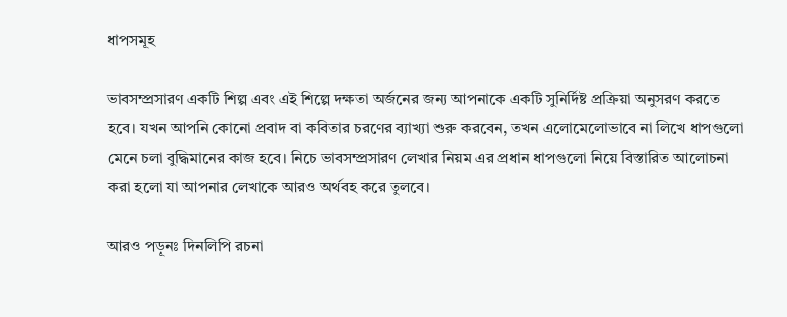ধাপসমূহ

ভাবসম্প্রসারণ একটি শিল্প এবং এই শিল্পে দক্ষতা অর্জনের জন্য আপনাকে একটি সুনির্দিষ্ট প্রক্রিয়া অনুসরণ করতে হবে। যখন আপনি কোনো প্রবাদ বা কবিতার চরণের ব্যাখ্যা শুরু করবেন, তখন এলোমেলোভাবে না লিখে ধাপগুলো মেনে চলা বুদ্ধিমানের কাজ হবে। নিচে ভাবসম্প্রসারণ লেখার নিয়ম এর প্রধান ধাপগুলো নিয়ে বিস্তারিত আলোচনা করা হলো যা আপনার লেখাকে আরও অর্থবহ করে তুলবে।

আরও পড়ূনঃ দিনলিপি রচনা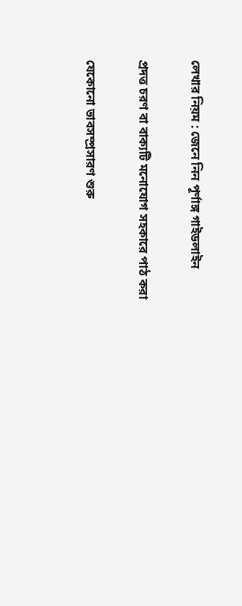লেখার নিয়ম : জেনে নিন পূর্ণাঙ্গ গাইডলাইন

প্রদত্ত চরণ বা বাক্যটি মনোযোগ সহকারে পাঠ করা

যেকোনো ভাবসম্প্রসারণ শুরু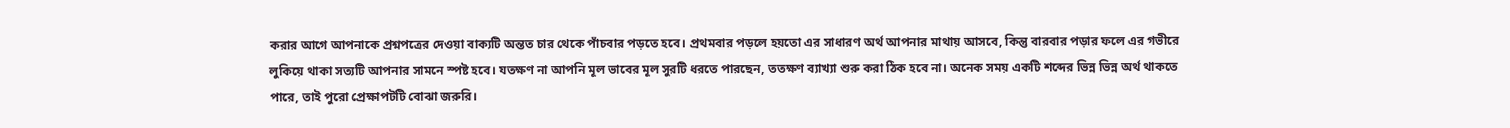করার আগে আপনাকে প্রশ্নপত্রের দেওয়া বাক্যটি অন্তত চার থেকে পাঁচবার পড়তে হবে। প্রথমবার পড়লে হয়তো এর সাধারণ অর্থ আপনার মাথায় আসবে, কিন্তু বারবার পড়ার ফলে এর গভীরে লুকিয়ে থাকা সত্যটি আপনার সামনে স্পষ্ট হবে। যতক্ষণ না আপনি মূল ভাবের মূল সুরটি ধরতে পারছেন, ততক্ষণ ব্যাখ্যা শুরু করা ঠিক হবে না। অনেক সময় একটি শব্দের ভিন্ন ভিন্ন অর্থ থাকতে পারে, তাই পুরো প্রেক্ষাপটটি বোঝা জরুরি।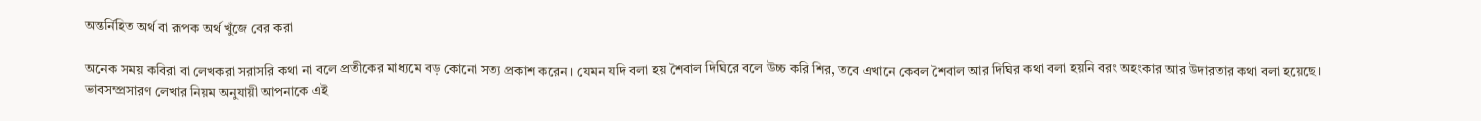অন্তর্নিহিত অর্থ বা রূপক অর্থ খুঁজে বের করা

অনেক সময় কবিরা বা লেখকরা সরাসরি কথা না বলে প্রতীকের মাধ্যমে বড় কোনো সত্য প্রকাশ করেন। যেমন যদি বলা হয় শৈবাল দিঘিরে বলে উচ্চ করি শির, তবে এখানে কেবল শৈবাল আর দিঘির কথা বলা হয়নি বরং অহংকার আর উদারতার কথা বলা হয়েছে। ভাবসম্প্রসারণ লেখার নিয়ম অনুযায়ী আপনাকে এই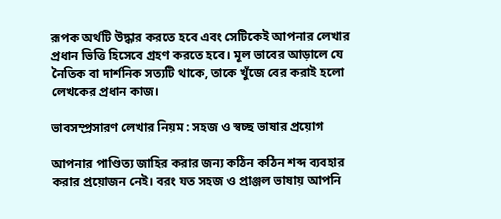রূপক অর্থটি উদ্ধার করতে হবে এবং সেটিকেই আপনার লেখার প্রধান ভিত্তি হিসেবে গ্রহণ করতে হবে। মূল ভাবের আড়ালে যে নৈতিক বা দার্শনিক সত্যটি থাকে, তাকে খুঁজে বের করাই হলো লেখকের প্রধান কাজ।

ভাবসম্প্রসারণ লেখার নিয়ম : সহজ ও স্বচ্ছ ভাষার প্রয়োগ

আপনার পাণ্ডিত্য জাহির করার জন্য কঠিন কঠিন শব্দ ব্যবহার করার প্রয়োজন নেই। বরং যত সহজ ও প্রাঞ্জল ভাষায় আপনি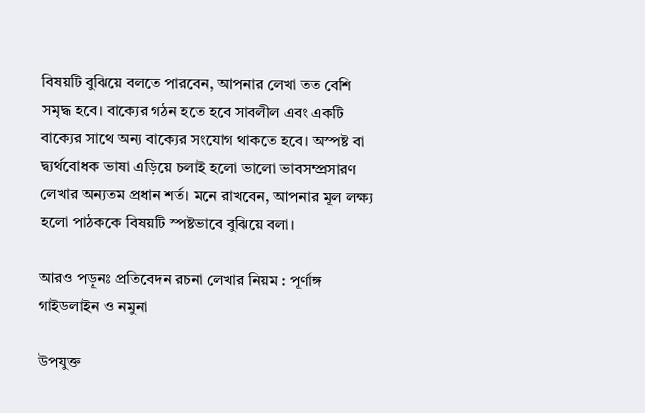বিষয়টি বুঝিয়ে বলতে পারবেন, আপনার লেখা তত বেশি সমৃদ্ধ হবে। বাক্যের গঠন হতে হবে সাবলীল এবং একটি বাক্যের সাথে অন্য বাক্যের সংযোগ থাকতে হবে। অস্পষ্ট বা দ্ব্যর্থবোধক ভাষা এড়িয়ে চলাই হলো ভালো ভাবসম্প্রসারণ লেখার অন্যতম প্রধান শর্ত। মনে রাখবেন, আপনার মূল লক্ষ্য হলো পাঠককে বিষয়টি স্পষ্টভাবে বুঝিয়ে বলা।

আরও পড়ূনঃ প্রতিবেদন রচনা লেখার নিয়ম : পূর্ণাঙ্গ গাইডলাইন ও নমুনা

উপযুক্ত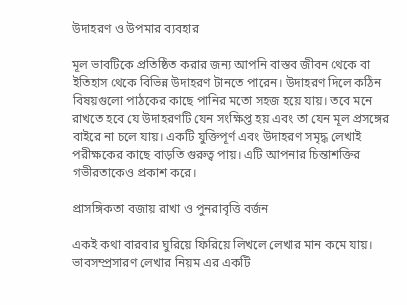উদাহরণ ও উপমার ব্যবহার

মূল ভাবটিকে প্রতিষ্ঠিত করার জন্য আপনি বাস্তব জীবন থেকে বা ইতিহাস থেকে বিভিন্ন উদাহরণ টানতে পারেন। উদাহরণ দিলে কঠিন বিষয়গুলো পাঠকের কাছে পানির মতো সহজ হয়ে যায়। তবে মনে রাখতে হবে যে উদাহরণটি যেন সংক্ষিপ্ত হয় এবং তা যেন মূল প্রসঙ্গের বাইরে না চলে যায়। একটি যুক্তিপূর্ণ এবং উদাহরণ সমৃদ্ধ লেখাই পরীক্ষকের কাছে বাড়তি গুরুত্ব পায়। এটি আপনার চিন্তাশক্তির গভীরতাকেও প্রকাশ করে।

প্রাসঙ্গিকতা বজায় রাখা ও পুনরাবৃত্তি বর্জন

একই কথা বারবার ঘুরিয়ে ফিরিয়ে লিখলে লেখার মান কমে যায়। ভাবসম্প্রসারণ লেখার নিয়ম এর একটি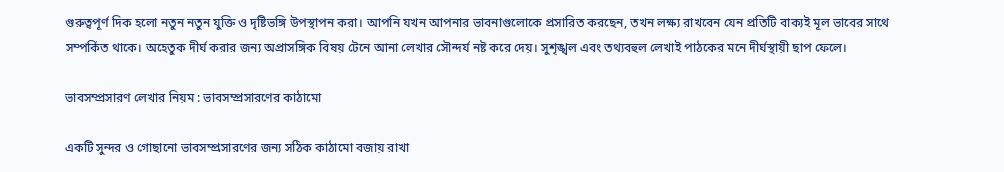গুরুত্বপূর্ণ দিক হলো নতুন নতুন যুক্তি ও দৃষ্টিভঙ্গি উপস্থাপন করা। আপনি যখন আপনার ভাবনাগুলোকে প্রসারিত করছেন, তখন লক্ষ্য রাখবেন যেন প্রতিটি বাক্যই মূল ভাবের সাথে সম্পর্কিত থাকে। অহেতুক দীর্ঘ করার জন্য অপ্রাসঙ্গিক বিষয় টেনে আনা লেখার সৌন্দর্য নষ্ট করে দেয়। সুশৃঙ্খল এবং তথ্যবহুল লেখাই পাঠকের মনে দীর্ঘস্থায়ী ছাপ ফেলে।

ভাবসম্প্রসারণ লেখার নিয়ম : ভাবসম্প্রসারণের কাঠামো

একটি সুন্দর ও গোছানো ভাবসম্প্রসারণের জন্য সঠিক কাঠামো বজায় রাখা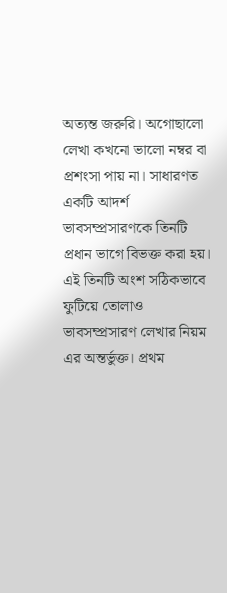অত্যন্ত জরুরি। অগোছালো লেখা কখনো ভালো নম্বর বা প্রশংসা পায় না। সাধারণত একটি আদর্শ ভাবসম্প্রসারণকে তিনটি প্রধান ভাগে বিভক্ত করা হয়। এই তিনটি অংশ সঠিকভাবে ফুটিয়ে তোলাও ভাবসম্প্রসারণ লেখার নিয়ম এর অন্তর্ভুক্ত। প্রথম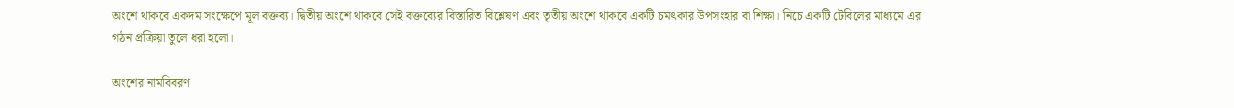অংশে থাকবে একদম সংক্ষেপে মূল বক্তব্য। দ্বিতীয় অংশে থাকবে সেই বক্তব্যের বিস্তারিত বিশ্লেষণ এবং তৃতীয় অংশে থাকবে একটি চমৎকার উপসংহার বা শিক্ষা। নিচে একটি টেবিলের মাধ্যমে এর গঠন প্রক্রিয়া তুলে ধরা হলো।

অংশের নামবিবরণ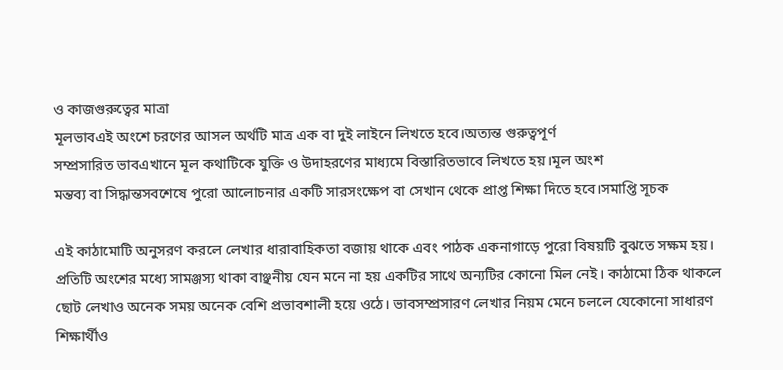ও কাজগুরুত্বের মাত্রা
মূলভাবএই অংশে চরণের আসল অর্থটি মাত্র এক বা দুই লাইনে লিখতে হবে।অত্যন্ত গুরুত্বপূর্ণ
সম্প্রসারিত ভাবএখানে মূল কথাটিকে যুক্তি ও উদাহরণের মাধ্যমে বিস্তারিতভাবে লিখতে হয়।মূল অংশ
মন্তব্য বা সিদ্ধান্তসবশেষে পুরো আলোচনার একটি সারসংক্ষেপ বা সেখান থেকে প্রাপ্ত শিক্ষা দিতে হবে।সমাপ্তি সূচক

এই কাঠামোটি অনুসরণ করলে লেখার ধারাবাহিকতা বজায় থাকে এবং পাঠক একনাগাড়ে পুরো বিষয়টি বুঝতে সক্ষম হয়। প্রতিটি অংশের মধ্যে সামঞ্জস্য থাকা বাঞ্ছনীয় যেন মনে না হয় একটির সাথে অন্যটির কোনো মিল নেই। কাঠামো ঠিক থাকলে ছোট লেখাও অনেক সময় অনেক বেশি প্রভাবশালী হয়ে ওঠে। ভাবসম্প্রসারণ লেখার নিয়ম মেনে চললে যেকোনো সাধারণ শিক্ষার্থীও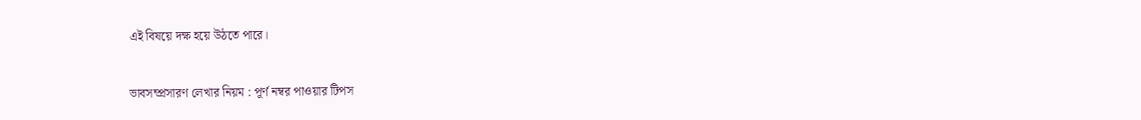এই বিষয়ে দক্ষ হয়ে উঠতে পারে।

ভাবসম্প্রসারণ লেখার নিয়ম : পূর্ণ নম্বর পাওয়ার টিপস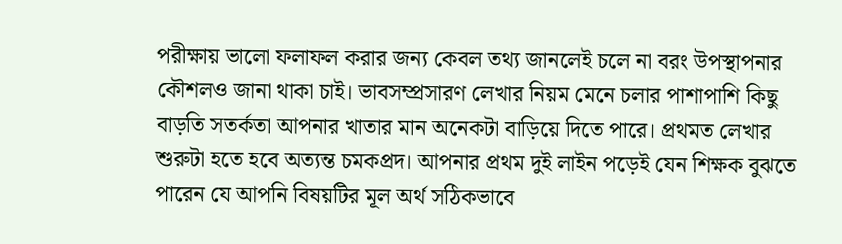পরীক্ষায় ভালো ফলাফল করার জন্য কেবল তথ্য জানলেই চলে না বরং উপস্থাপনার কৌশলও জানা থাকা চাই। ভাবসম্প্রসারণ লেখার নিয়ম মেনে চলার পাশাপাশি কিছু বাড়তি সতর্কতা আপনার খাতার মান অনেকটা বাড়িয়ে দিতে পারে। প্রথমত লেখার শুরুটা হতে হবে অত্যন্ত চমকপ্রদ। আপনার প্রথম দুই লাইন পড়েই যেন শিক্ষক বুঝতে পারেন যে আপনি বিষয়টির মূল অর্থ সঠিকভাবে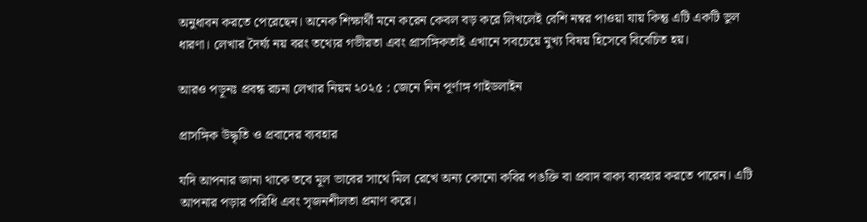অনুধাবন করতে পেরেছেন। অনেক শিক্ষার্থী মনে করেন কেবল বড় করে লিখলেই বেশি নম্বর পাওয়া যায় কিন্তু এটি একটি ভুল ধারণা। লেখার দৈর্ঘ্য নয় বরং তথ্যের গভীরতা এবং প্রাসঙ্গিকতাই এখানে সবচেয়ে মুখ্য বিষয় হিসেবে বিবেচিত হয়।

আরও পড়ূনঃ প্রবন্ধ রচনা লেখার নিয়ম ২০২৫ : জেনে নিন পূর্ণাঙ্গ গাইডলাইন

প্রাসঙ্গিক উদ্ধৃতি ও প্রবাদের ব্যবহার

যদি আপনার জানা থাকে তবে মূল ভাবের সাথে মিল রেখে অন্য কোনো কবির পঙক্তি বা প্রবাদ বাক্য ব্যবহার করতে পারেন। এটি আপনার পড়ার পরিধি এবং সৃজনশীলতা প্রমাণ করে।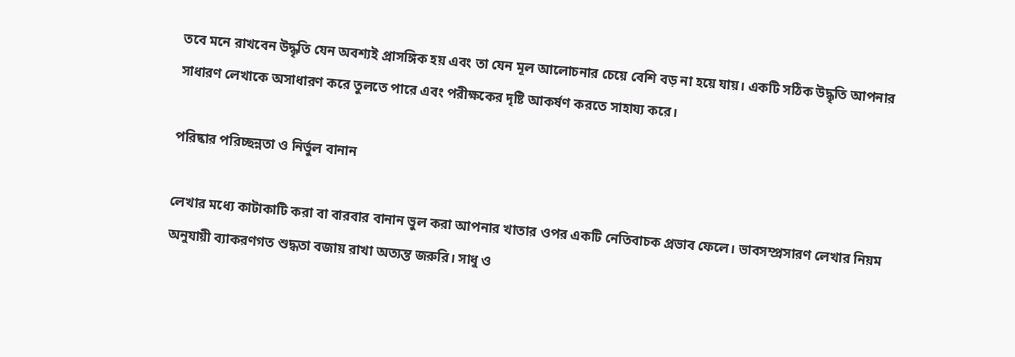তবে মনে রাখবেন উদ্ধৃতি যেন অবশ্যই প্রাসঙ্গিক হয় এবং তা যেন মূল আলোচনার চেয়ে বেশি বড় না হয়ে যায়। একটি সঠিক উদ্ধৃতি আপনার সাধারণ লেখাকে অসাধারণ করে তুলতে পারে এবং পরীক্ষকের দৃষ্টি আকর্ষণ করতে সাহায্য করে।

পরিষ্কার পরিচ্ছন্নতা ও নির্ভুল বানান

লেখার মধ্যে কাটাকাটি করা বা বারবার বানান ভুল করা আপনার খাতার ওপর একটি নেতিবাচক প্রভাব ফেলে। ভাবসম্প্রসারণ লেখার নিয়ম অনুযায়ী ব্যাকরণগত শুদ্ধতা বজায় রাখা অত্যন্ত জরুরি। সাধু ও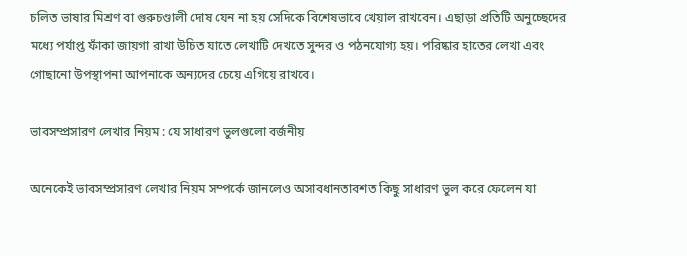চলিত ভাষার মিশ্রণ বা গুরুচণ্ডালী দোষ যেন না হয় সেদিকে বিশেষভাবে খেয়াল রাখবেন। এছাড়া প্রতিটি অনুচ্ছেদের মধ্যে পর্যাপ্ত ফাঁকা জায়গা রাখা উচিত যাতে লেখাটি দেখতে সুন্দর ও পঠনযোগ্য হয়। পরিষ্কার হাতের লেখা এবং গোছানো উপস্থাপনা আপনাকে অন্যদের চেয়ে এগিয়ে রাখবে।

ভাবসম্প্রসারণ লেখার নিয়ম : যে সাধারণ ভুলগুলো বর্জনীয়

অনেকেই ভাবসম্প্রসারণ লেখার নিয়ম সম্পর্কে জানলেও অসাবধানতাবশত কিছু সাধারণ ভুল করে ফেলেন যা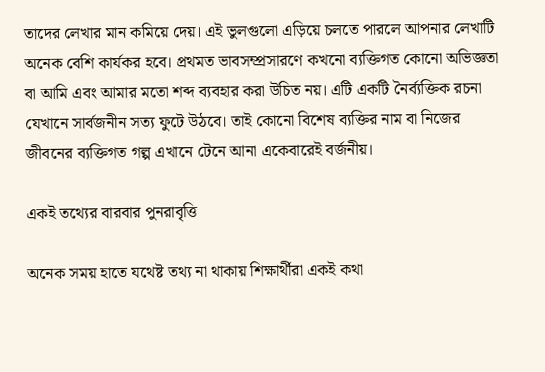তাদের লেখার মান কমিয়ে দেয়। এই ভুলগুলো এড়িয়ে চলতে পারলে আপনার লেখাটি অনেক বেশি কার্যকর হবে। প্রথমত ভাবসম্প্রসারণে কখনো ব্যক্তিগত কোনো অভিজ্ঞতা বা আমি এবং আমার মতো শব্দ ব্যবহার করা উচিত নয়। এটি একটি নৈর্ব্যক্তিক রচনা যেখানে সার্বজনীন সত্য ফুটে উঠবে। তাই কোনো বিশেষ ব্যক্তির নাম বা নিজের জীবনের ব্যক্তিগত গল্প এখানে টেনে আনা একেবারেই বর্জনীয়।

একই তথ্যের বারবার পুনরাবৃত্তি

অনেক সময় হাতে যথেষ্ট তথ্য না থাকায় শিক্ষার্থীরা একই কথা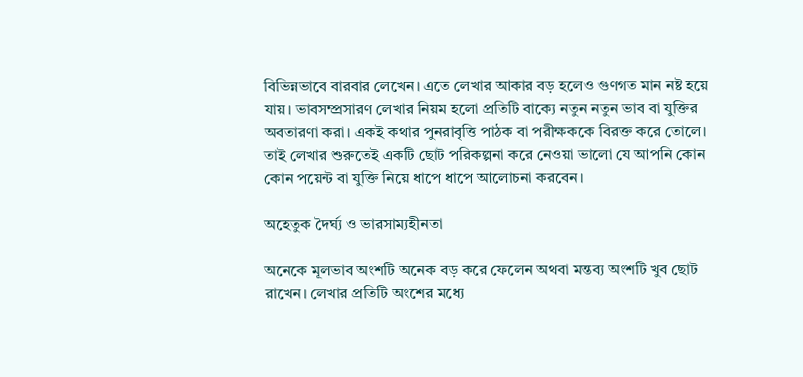বিভিন্নভাবে বারবার লেখেন। এতে লেখার আকার বড় হলেও গুণগত মান নষ্ট হয়ে যায়। ভাবসম্প্রসারণ লেখার নিয়ম হলো প্রতিটি বাক্যে নতুন নতুন ভাব বা যুক্তির অবতারণা করা। একই কথার পুনরাবৃত্তি পাঠক বা পরীক্ষককে বিরক্ত করে তোলে। তাই লেখার শুরুতেই একটি ছোট পরিকল্পনা করে নেওয়া ভালো যে আপনি কোন কোন পয়েন্ট বা যুক্তি নিয়ে ধাপে ধাপে আলোচনা করবেন।

অহেতুক দৈর্ঘ্য ও ভারসাম্যহীনতা

অনেকে মূলভাব অংশটি অনেক বড় করে ফেলেন অথবা মন্তব্য অংশটি খুব ছোট রাখেন। লেখার প্রতিটি অংশের মধ্যে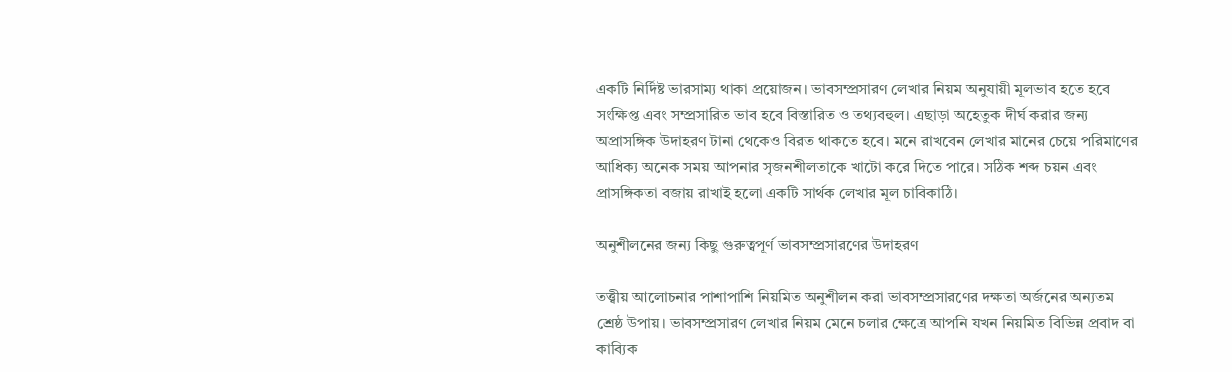একটি নির্দিষ্ট ভারসাম্য থাকা প্রয়োজন। ভাবসম্প্রসারণ লেখার নিয়ম অনুযায়ী মূলভাব হতে হবে সংক্ষিপ্ত এবং সম্প্রসারিত ভাব হবে বিস্তারিত ও তথ্যবহুল। এছাড়া অহেতুক দীর্ঘ করার জন্য অপ্রাসঙ্গিক উদাহরণ টানা থেকেও বিরত থাকতে হবে। মনে রাখবেন লেখার মানের চেয়ে পরিমাণের আধিক্য অনেক সময় আপনার সৃজনশীলতাকে খাটো করে দিতে পারে। সঠিক শব্দ চয়ন এবং প্রাসঙ্গিকতা বজায় রাখাই হলো একটি সার্থক লেখার মূল চাবিকাঠি।

অনুশীলনের জন্য কিছু গুরুত্বপূর্ণ ভাবসম্প্রসারণের উদাহরণ

তত্ত্বীয় আলোচনার পাশাপাশি নিয়মিত অনুশীলন করা ভাবসম্প্রসারণের দক্ষতা অর্জনের অন্যতম শ্রেষ্ঠ উপায়। ভাবসম্প্রসারণ লেখার নিয়ম মেনে চলার ক্ষেত্রে আপনি যখন নিয়মিত বিভিন্ন প্রবাদ বা কাব্যিক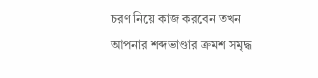চরণ নিয়ে কাজ করবেন তখন আপনার শব্দভাণ্ডার ক্রমশ সমৃদ্ধ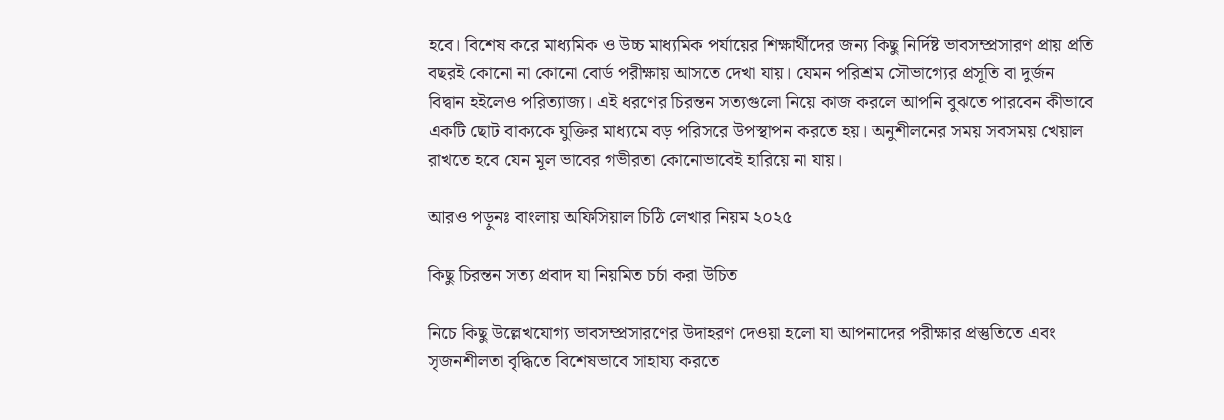হবে। বিশেষ করে মাধ্যমিক ও উচ্চ মাধ্যমিক পর্যায়ের শিক্ষার্থীদের জন্য কিছু নির্দিষ্ট ভাবসম্প্রসারণ প্রায় প্রতি বছরই কোনো না কোনো বোর্ড পরীক্ষায় আসতে দেখা যায়। যেমন পরিশ্রম সৌভাগ্যের প্রসূতি বা দুর্জন বিদ্বান হইলেও পরিত্যাজ্য। এই ধরণের চিরন্তন সত্যগুলো নিয়ে কাজ করলে আপনি বুঝতে পারবেন কীভাবে একটি ছোট বাক্যকে যুক্তির মাধ্যমে বড় পরিসরে উপস্থাপন করতে হয়। অনুশীলনের সময় সবসময় খেয়াল রাখতে হবে যেন মূল ভাবের গভীরতা কোনোভাবেই হারিয়ে না যায়।

আরও পড়ুনঃ বাংলায় অফিসিয়াল চিঠি লেখার নিয়ম ২০২৫

কিছু চিরন্তন সত্য প্রবাদ যা নিয়মিত চর্চা করা উচিত

নিচে কিছু উল্লেখযোগ্য ভাবসম্প্রসারণের উদাহরণ দেওয়া হলো যা আপনাদের পরীক্ষার প্রস্তুতিতে এবং সৃজনশীলতা বৃদ্ধিতে বিশেষভাবে সাহায্য করতে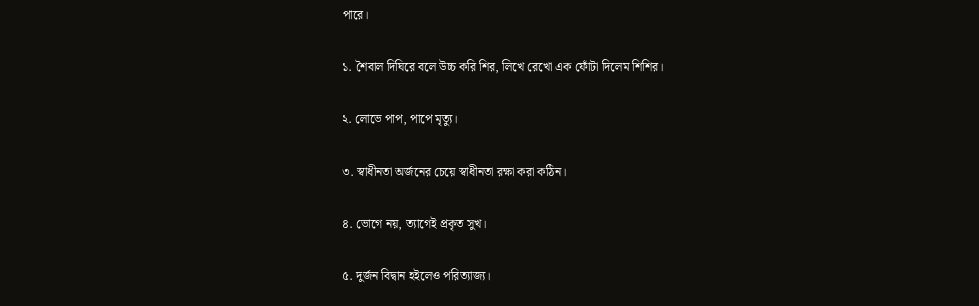পারে।

১. শৈবাল দিঘিরে বলে উচ্চ করি শির, লিখে রেখো এক ফোঁটা দিলেম শিশির।

২. লোভে পাপ, পাপে মৃত্যু।

৩. স্বাধীনতা অর্জনের চেয়ে স্বাধীনতা রক্ষা করা কঠিন।

৪. ভোগে নয়, ত্যাগেই প্রকৃত সুখ।

৫. দুর্জন বিদ্বান হইলেও পরিত্যাজ্য।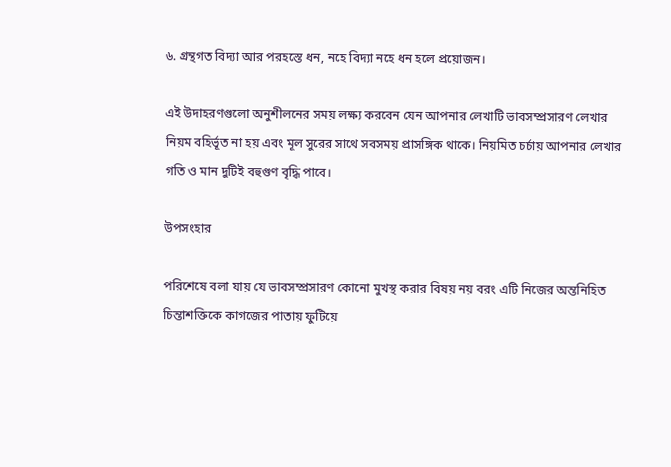৬. গ্রন্থগত বিদ্যা আর পরহস্তে ধন, নহে বিদ্যা নহে ধন হলে প্রয়োজন।

এই উদাহরণগুলো অনুশীলনের সময় লক্ষ্য করবেন যেন আপনার লেখাটি ভাবসম্প্রসারণ লেখার নিয়ম বহির্ভূত না হয় এবং মূল সুরের সাথে সবসময় প্রাসঙ্গিক থাকে। নিয়মিত চর্চায় আপনার লেখার গতি ও মান দুটিই বহুগুণ বৃদ্ধি পাবে।

উপসংহার

পরিশেষে বলা যায় যে ভাবসম্প্রসারণ কোনো মুখস্থ করার বিষয় নয় বরং এটি নিজের অন্তনিহিত চিন্তাশক্তিকে কাগজের পাতায় ফুটিয়ে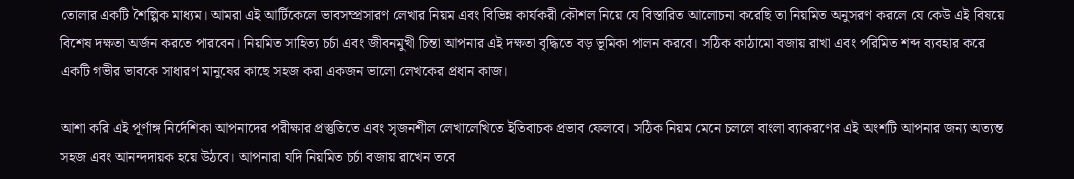তোলার একটি শৈল্পিক মাধ্যম। আমরা এই আর্টিকেলে ভাবসম্প্রসারণ লেখার নিয়ম এবং বিভিন্ন কার্যকরী কৌশল নিয়ে যে বিস্তারিত আলোচনা করেছি তা নিয়মিত অনুসরণ করলে যে কেউ এই বিষয়ে বিশেষ দক্ষতা অর্জন করতে পারবেন। নিয়মিত সাহিত্য চর্চা এবং জীবনমুখী চিন্তা আপনার এই দক্ষতা বৃদ্ধিতে বড় ভূমিকা পালন করবে। সঠিক কাঠামো বজায় রাখা এবং পরিমিত শব্দ ব্যবহার করে একটি গভীর ভাবকে সাধারণ মানুষের কাছে সহজ করা একজন ভালো লেখকের প্রধান কাজ।

আশা করি এই পূর্ণাঙ্গ নির্দেশিকা আপনাদের পরীক্ষার প্রস্তুতিতে এবং সৃজনশীল লেখালেখিতে ইতিবাচক প্রভাব ফেলবে। সঠিক নিয়ম মেনে চললে বাংলা ব্যাকরণের এই অংশটি আপনার জন্য অত্যন্ত সহজ এবং আনন্দদায়ক হয়ে উঠবে। আপনারা যদি নিয়মিত চর্চা বজায় রাখেন তবে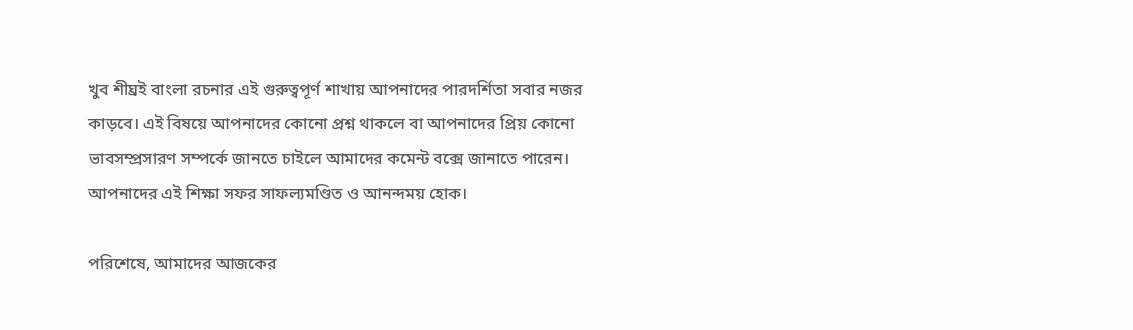খুব শীঘ্রই বাংলা রচনার এই গুরুত্বপূর্ণ শাখায় আপনাদের পারদর্শিতা সবার নজর কাড়বে। এই বিষয়ে আপনাদের কোনো প্রশ্ন থাকলে বা আপনাদের প্রিয় কোনো ভাবসম্প্রসারণ সম্পর্কে জানতে চাইলে আমাদের কমেন্ট বক্সে জানাতে পারেন। আপনাদের এই শিক্ষা সফর সাফল্যমণ্ডিত ও আনন্দময় হোক।

পরিশেষে, আমাদের আজকের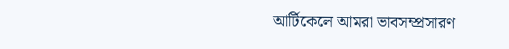আর্টিকেলে আমরা ভাবসম্প্রসারণ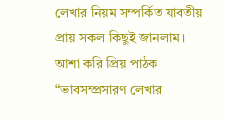লেখার নিয়ম সম্পর্কিত যাবতীয় প্রায় সকল কিছুই জানলাম। আশা করি প্রিয় পাঠক “ভাবসম্প্রসারণ লেখার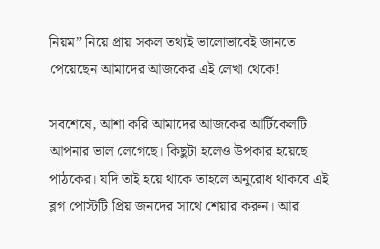নিয়ম” নিয়ে প্রায় সকল তথ্যই ভালোভাবেই জানতে পেয়েছেন আমাদের আজকের এই লেখা থেকে!

সবশেষে, আশা করি আমাদের আজকের আর্টিকেলটি আপনার ভাল লেগেছে। কিছুটা হলেও উপকার হয়েছে পাঠকের। যদি তাই হয়ে থাকে তাহলে অনুরোধ থাকবে এই ব্লগ পোস্টটি প্রিয় জনদের সাথে শেয়ার করুন। আর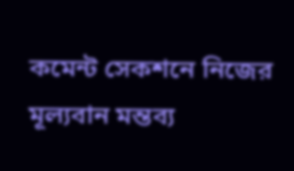কমেন্ট সেকশনে নিজের মূল্যবান মন্তব্য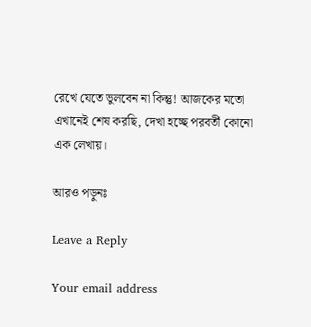রেখে যেতে ভুলবেন না কিন্তু! আজকের মতো এখানেই শেষ করছি, দেখা হচ্ছে পরবর্তী কোনো এক লেখায়।

আরও পড়ুনঃ

Leave a Reply

Your email address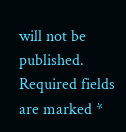will not be published. Required fields are marked *